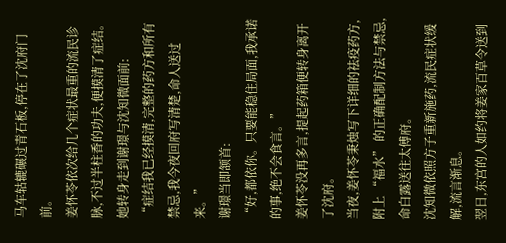马车轱辘碾过青石板,停在了沈府门前。
姜怀苓依次给几个症状最重的流民诊脉,不过半柱香的功夫,便摸清了症结。
她转身走到谢璟与沈知微面前:
“症结我已经摸清,完整的药方和所有禁忌,我今夜回府写清楚,命人送过来。”
谢璟当即颔首:
“好,都依你。只要能稳住局面,我承诺的事,绝不会食言。”
姜怀苓没再多言,提起药箱便转身离开了沈府。
当夜,姜怀苓秉烛写下详细的祛疫药方,附上 “福水” 的正确配制方法与禁忌,命白露送往太傅府。
沈知微依照方子重新施药,流民症状缓解,流言渐息。
翌日,东宫的人如约将姜家百草令送到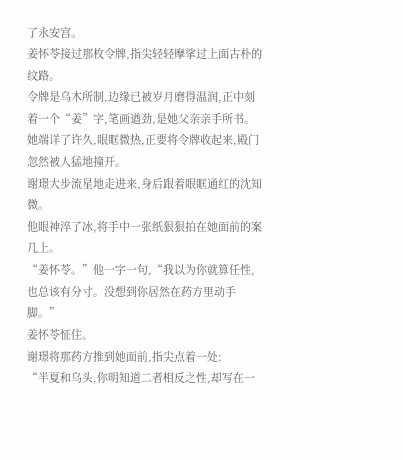了永安宫。
姜怀苓接过那枚令牌,指尖轻轻摩挲过上面古朴的纹路。
令牌是乌木所制,边缘已被岁月磨得温润,正中刻着一个“姜”字,笔画遒劲,是她父亲亲手所书。
她端详了许久,眼眶微热,正要将令牌收起来,殿门忽然被人猛地撞开。
谢璟大步流星地走进来,身后跟着眼眶通红的沈知微。
他眼神淬了冰,将手中一张纸狠狠拍在她面前的案几上。
“姜怀苓。”他一字一句,“我以为你就算任性,也总该有分寸。没想到你居然在药方里动手脚。”
姜怀苓怔住。
谢璟将那药方推到她面前,指尖点着一处:
“半夏和乌头,你明知道二者相反之性,却写在一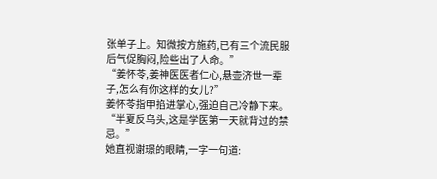张单子上。知微按方施药,已有三个流民服后气促胸闷,险些出了人命。”
“姜怀苓,姜神医医者仁心,悬壶济世一辈子,怎么有你这样的女儿?”
姜怀苓指甲掐进掌心,强迫自己冷静下来。
“半夏反乌头,这是学医第一天就背过的禁忌。”
她直视谢璟的眼睛,一字一句道: